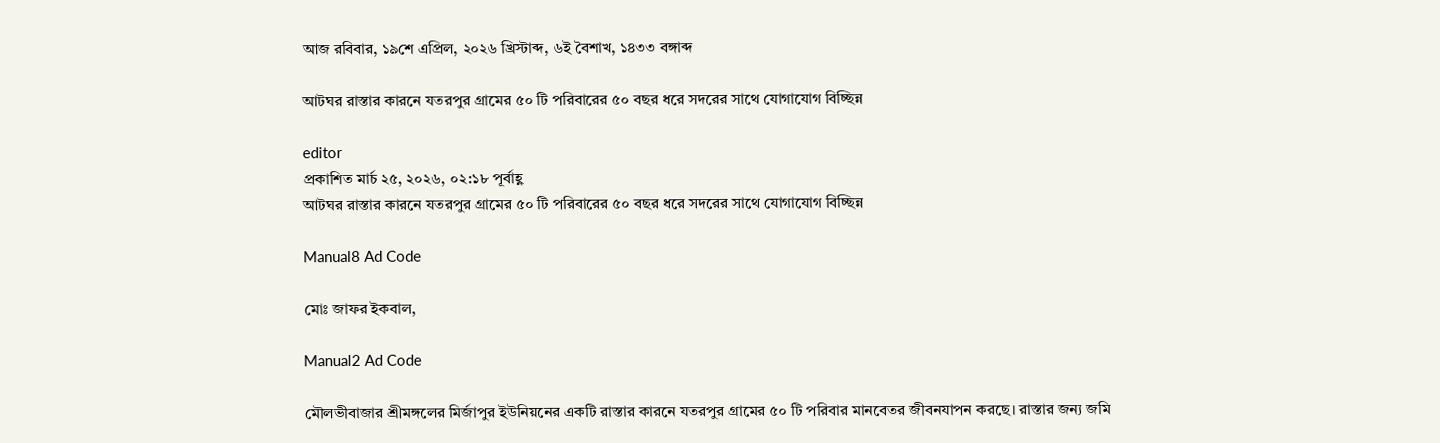আজ রবিবার, ১৯শে এপ্রিল, ২০২৬ খ্রিস্টাব্দ, ৬ই বৈশাখ, ১৪৩৩ বঙ্গাব্দ

আটঘর রাস্তার কারনে যতরপুর গ্রামের ৫০ টি পরিবারের ৫০ বছর ধরে সদরের সাথে যোগাযোগ বিচ্ছিন্ন

editor
প্রকাশিত মার্চ ২৫, ২০২৬, ০২:১৮ পূর্বাহ্ণ
আটঘর রাস্তার কারনে যতরপুর গ্রামের ৫০ টি পরিবারের ৫০ বছর ধরে সদরের সাথে যোগাযোগ বিচ্ছিন্ন

Manual8 Ad Code

মোঃ জাফর ইকবাল,

Manual2 Ad Code

মৌলভীবাজার শ্রীমঙ্গলের মির্জাপুর ইউনিয়নের একটি রাস্তার কারনে যতরপুর গ্রামের ৫০ টি পরিবার মানবেতর জীবনযাপন করছে। রাস্তার জন্য জমি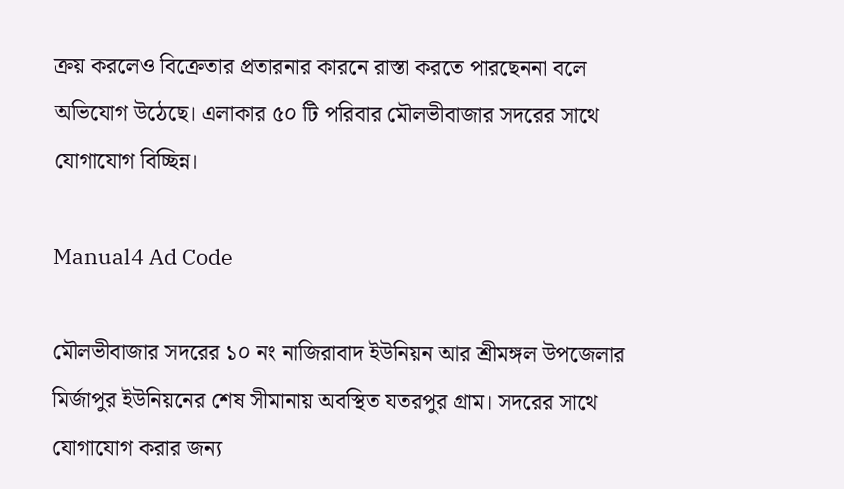ক্রয় করলেও বিক্রেতার প্রতারনার কারনে রাস্তা করতে পারছেননা বলে অভিযোগ উঠেছে। এলাকার ৫০ টি পরিবার মৌলভীবাজার সদরের সাথে যোগাযোগ বিচ্ছিন্ন।

Manual4 Ad Code

মৌলভীবাজার সদরের ১০ নং নাজিরাবাদ ইউনিয়ন আর শ্রীমঙ্গল উপজেলার মির্জাপুর ইউনিয়নের শেষ সীমানায় অবস্থিত যতরপুর গ্রাম। সদরের সাথে যোগাযোগ করার জন্য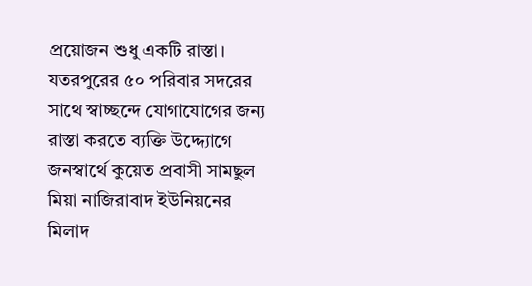প্রয়োজন শুধু একটি রাস্তা। যতরপুরের ৫০ পরিবার সদরের সাথে স্বাচ্ছন্দে যোগাযোগের জন্য রাস্তা করতে ব্যক্তি উদ্দ্যোগে জনস্বার্থে কুয়েত প্রবাসী সামছুল মিয়া নাজিরাবাদ ইউনিয়নের মিলাদ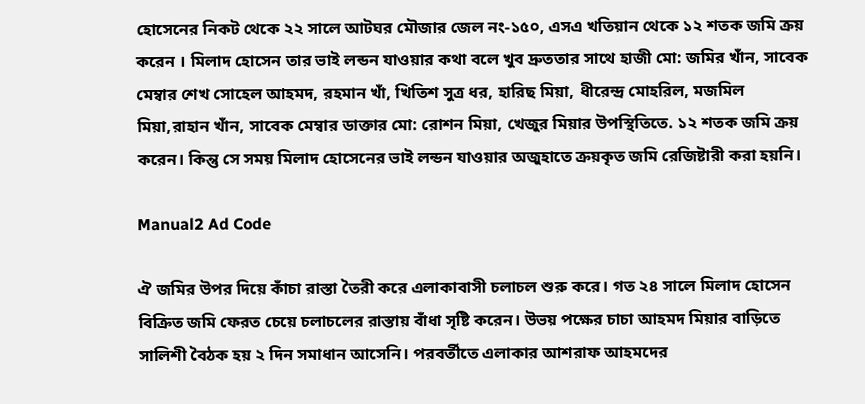হোসেনের নিকট থেকে ২২ সালে আটঘর মৌজার জেল নং-১৫০, এসএ খতিয়ান থেকে ১২ শতক জমি ক্রয় করেন । মিলাদ হোসেন তার ভাই লন্ডন যাওয়ার কথা বলে খুব দ্রুততার সাথে হাজী মো: জমির খাঁন, সাবেক মেম্বার শেখ সোহেল আহমদ, রহমান খাঁ, খিতিশ সুত্র ধর, হারিছ মিয়া, ধীরেন্দ্র মোহরিল, মজমিল মিয়া,রাহান খাঁন, সাবেক মেম্বার ডাক্তার মো: রোশন মিয়া, খেজুর মিয়ার উপস্থিতিতে. ১২ শতক জমি ক্রয় করেন। কিন্তু সে সময় মিলাদ হোসেনের ভাই লন্ডন যাওয়ার অজুহাতে ক্রয়কৃত জমি রেজিষ্টারী করা হয়নি।

Manual2 Ad Code

ঐ জমির উপর দিয়ে কাঁচা রাস্তা তৈরী করে এলাকাবাসী চলাচল শুরু করে। গত ২৪ সালে মিলাদ হোসেন বিক্রিত জমি ফেরত চেয়ে চলাচলের রাস্তায় বাঁধা সৃষ্টি করেন। উভয় পক্ষের চাচা আহমদ মিয়ার বাড়িতে সালিশী বৈঠক হয় ২ দিন সমাধান আসেনি। পরবর্তীতে এলাকার আশরাফ আহমদের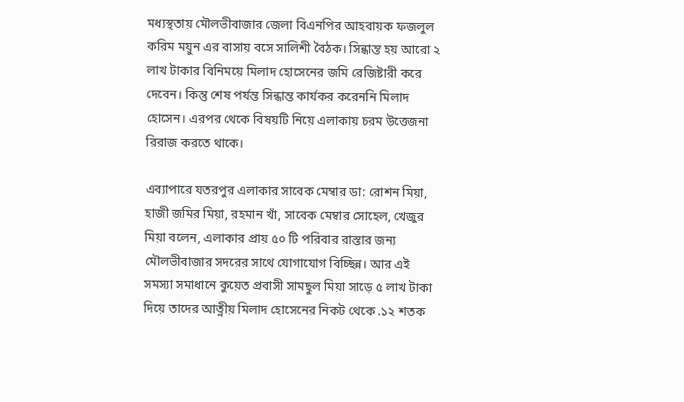মধ্যস্থতায় মৌলভীবাজার জেলা বিএনপির আহবায়ক ফজলুল করিম ময়ুন এর বাসায় বসে সালিশী বৈঠক। সিন্ধান্ত হয় আরো ২ লাখ টাকার বিনিময়ে মিলাদ হোসেনের জমি রেজিষ্টারী করে দেবেন। কিন্তু শেষ পর্যন্ত সিন্ধান্ত কার্যকর করেননি মিলাদ হোসেন। এরপর থেকে বিষয়টি নিয়ে এলাকায় চরম উত্তেজনা রিরাজ করতে থাকে।

এব্যাপারে যতরপুর এলাকার সাবেক মেম্বার ডা: রোশন মিয়া, হাজী জমির মিয়া, রহমান খাঁ, সাবেক মেম্বার সোহেল, খেজুর মিয়া বলেন, এলাকার প্রায় ৫০ টি পরিবার রাস্তার জন্য মৌলভীবাজার সদরের সাথে যোগাযোগ বিচ্ছিন্ন। আর এই সমস্যা সমাধানে কুয়েত প্রবাসী সামছুল মিয়া সাড়ে ৫ লাখ টাকা দিয়ে তাদের আত্নীয় মিলাদ হোসেনের নিকট থেকে .১২ শতক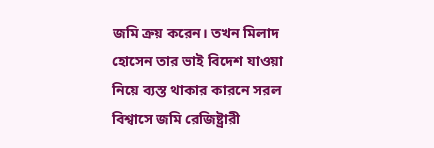জমি ক্রয় করেন। তখন মিলাদ হোসেন তার ভাই বিদেশ যাওয়া নিয়ে ব্যস্ত থাকার কারনে সরল বিশ্বাসে জমি রেজিষ্ট্রারী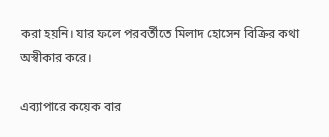করা হয়নি। যার ফলে পরবর্তীতে মিলাদ হোসেন বিক্রির কথা অস্বীকার করে।

এব্যাপারে কয়েক বার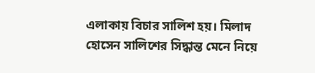এলাকায় বিচার সালিশ হয়। মিলাদ হোসেন সালিশের সিদ্ধান্ত মেনে নিয়ে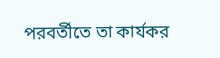পরবর্তীতে তা কার্যকর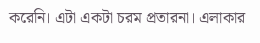করেনি। এটা একটা চরম প্রতারনা। এলাকার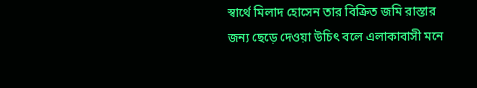স্বার্থে মিলাদ হোসেন তার বিক্রিত জমি রাস্তার জন্য ছেড়ে দেওয়া উচিৎ বলে এলাকাবাসী মনে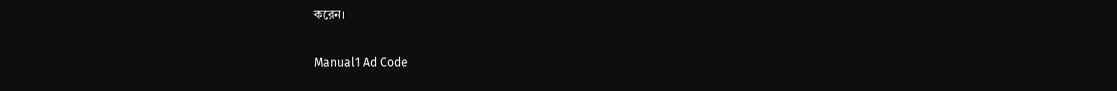করেন।

Manual1 Ad Code